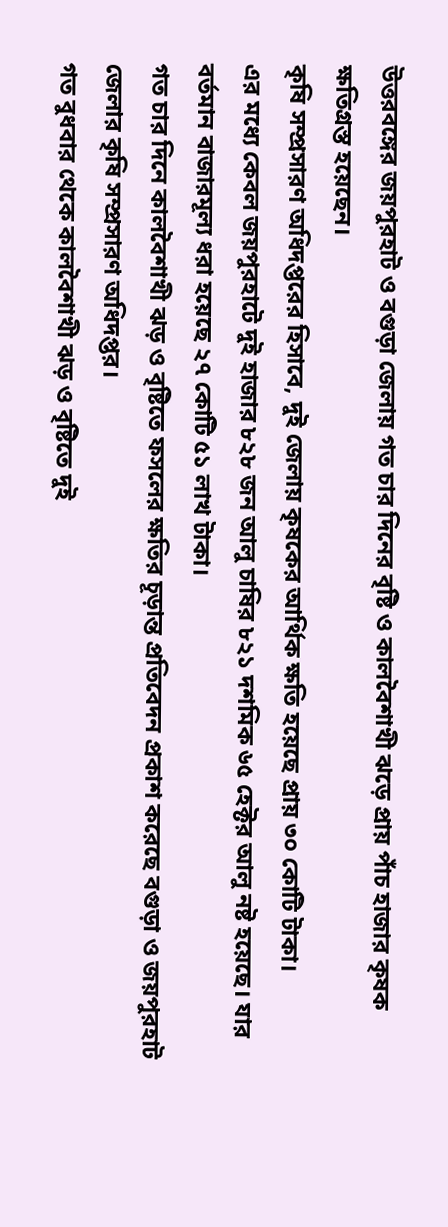উত্তরবঙ্গের জয়পুরহাট ও বগুড়া জেলায় গত চার দিনের বৃষ্টি ও কালবৈশাখী ঝড়ে প্রায় পাঁচ হাজার কৃষক ক্ষতিগ্রস্ত হয়েছেন।
কৃষি সম্প্রসারণ অধিদপ্তরের হিসাবে, দুই জেলায় কৃষকের আর্থিক ক্ষতি হয়েছে প্রায় ৩০ কোটি টাকা।
এর মধ্যে কেবল জয়পুরহাটে দুই হাজার ৮২৮ জন আলু চাষির ৮২১ দশমিক ৬৫ হেক্টর আলু নষ্ট হয়েছে। যার বর্তমান বাজারমূল্য ধরা হয়েছে ২৭ কোটি ৫১ লাখ টাকা।
গত চার দিনে কালবৈশাখী ঝড় ও বৃষ্টিতে ফসলের ক্ষতির চূড়ান্ত প্রতিবেদন প্রকাশ করেছে বগুড়া ও জয়পুরহাট জেলার কৃষি সম্প্রসারণ অধিদপ্তর।
গত বুধবার থেকে কালবৈশাখী ঝড় ও বৃষ্টিতে দুই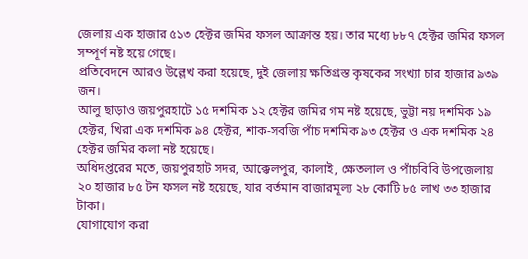জেলায় এক হাজার ৫১৩ হেক্টর জমির ফসল আক্রান্ত হয়। তার মধ্যে ৮৮৭ হেক্টর জমির ফসল সম্পূর্ণ নষ্ট হয়ে গেছে।
প্রতিবেদনে আরও উল্লেখ করা হয়েছে, দুই জেলায় ক্ষতিগ্রস্ত কৃষকের সংখ্যা চার হাজার ৯৩৯ জন।
আলু ছাড়াও জয়পুরহাটে ১৫ দশমিক ১২ হেক্টর জমির গম নষ্ট হয়েছে, ভুট্টা নয় দশমিক ১৯ হেক্টর, খিরা এক দশমিক ৯৪ হেক্টর, শাক-সবজি পাঁচ দশমিক ৯৩ হেক্টর ও এক দশমিক ২৪ হেক্টর জমির কলা নষ্ট হয়েছে।
অধিদপ্তরের মতে, জয়পুরহাট সদর, আক্কেলপুর, কালাই, ক্ষেতলাল ও পাঁচবিবি উপজেলায় ২০ হাজার ৮৫ টন ফসল নষ্ট হয়েছে, যার বর্তমান বাজারমূল্য ২৮ কোটি ৮৫ লাখ ৩৩ হাজার টাকা।
যোগাযোগ করা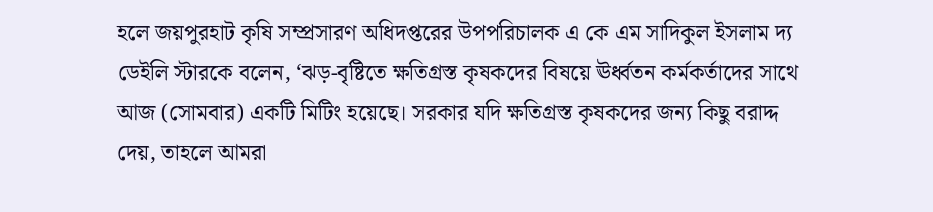হলে জয়পুরহাট কৃষি সম্প্রসারণ অধিদপ্তরের উপপরিচালক এ কে এম সাদিকুল ইসলাম দ্য ডেইলি স্টারকে বলেন, ‘ঝড়-বৃষ্টিতে ক্ষতিগ্রস্ত কৃষকদের বিষয়ে ঊর্ধ্বতন কর্মকর্তাদের সাথে আজ (সোমবার) একটি মিটিং হয়েছে। সরকার যদি ক্ষতিগ্রস্ত কৃষকদের জন্য কিছু বরাদ্দ দেয়, তাহলে আমরা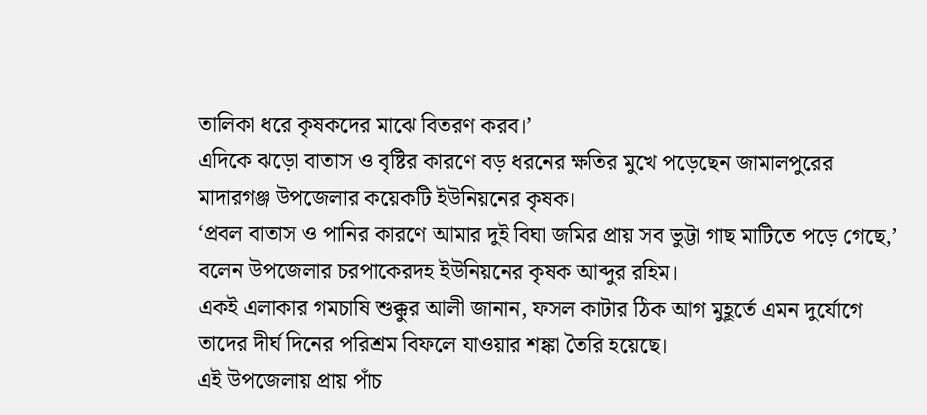তালিকা ধরে কৃষকদের মাঝে বিতরণ করব।’
এদিকে ঝড়ো বাতাস ও বৃষ্টির কারণে বড় ধরনের ক্ষতির মুখে পড়েছেন জামালপুরের মাদারগঞ্জ উপজেলার কয়েকটি ইউনিয়নের কৃষক।
‘প্রবল বাতাস ও পানির কারণে আমার দুই বিঘা জমির প্রায় সব ভুট্টা গাছ মাটিতে পড়ে গেছে,’ বলেন উপজেলার চরপাকেরদহ ইউনিয়নের কৃষক আব্দুর রহিম।
একই এলাকার গমচাষি শুক্কুর আলী জানান, ফসল কাটার ঠিক আগ মুহূর্তে এমন দুর্যোগে তাদের দীর্ঘ দিনের পরিশ্রম বিফলে যাওয়ার শঙ্কা তৈরি হয়েছে।
এই উপজেলায় প্রায় পাঁচ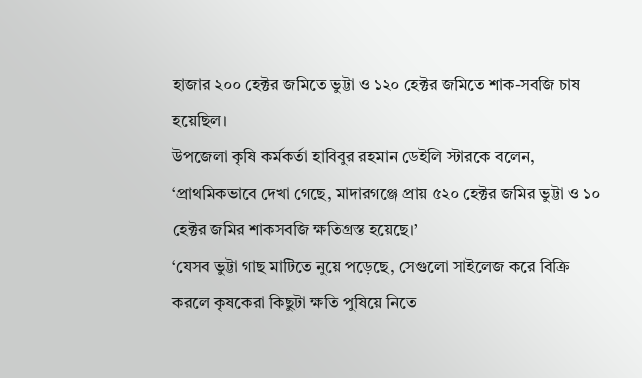হাজার ২০০ হেক্টর জমিতে ভুট্টা ও ১২০ হেক্টর জমিতে শাক-সবজি চাষ হয়েছিল।
উপজেলা কৃষি কর্মকর্তা হাবিবুর রহমান ডেইলি স্টারকে বলেন, ‘প্রাথমিকভাবে দেখা গেছে, মাদারগঞ্জে প্রায় ৫২০ হেক্টর জমির ভুট্টা ও ১০ হেক্টর জমির শাকসবজি ক্ষতিগ্রস্ত হয়েছে।’
‘যেসব ভুট্টা গাছ মাটিতে নুয়ে পড়েছে, সেগুলো সাইলেজ করে বিক্রি করলে কৃষকেরা কিছুটা ক্ষতি পুষিয়ে নিতে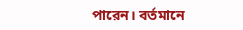পারেন। বর্তমানে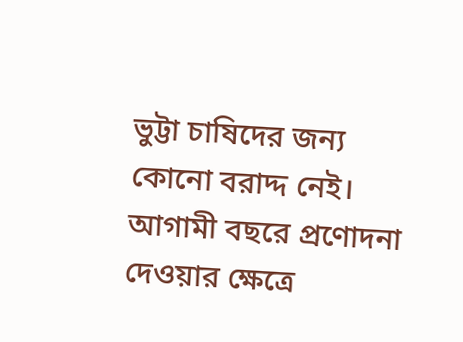ভুট্টা চাষিদের জন্য কোনো বরাদ্দ নেই। আগামী বছরে প্রণোদনা দেওয়ার ক্ষেত্রে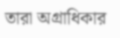তারা অগ্রাধিকার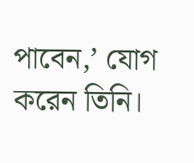পাবেন,’ যোগ করেন তিনি।